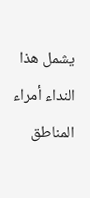يشمل هذا النداء أمراء المناطق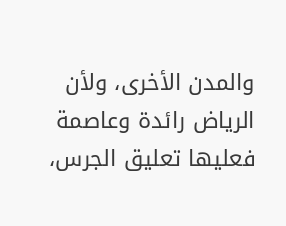والمدن الأخرى، ولأن الرياض رائدة وعاصمة فعليها تعليق الجرس،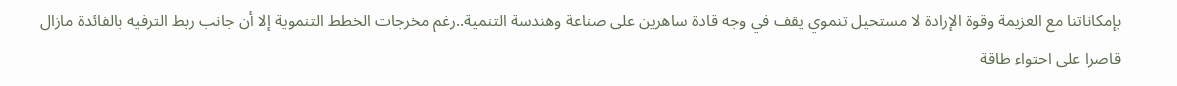بإمكاناتنا مع العزيمة وقوة الإرادة لا مستحيل تنموي يقف في وجه قادة ساهرين على صناعة وهندسة التنمية..رغم مخرجات الخطط التنموية إلا أن جانب ربط الترفيه بالفائدة مازال قاصرا على احتواء طاقة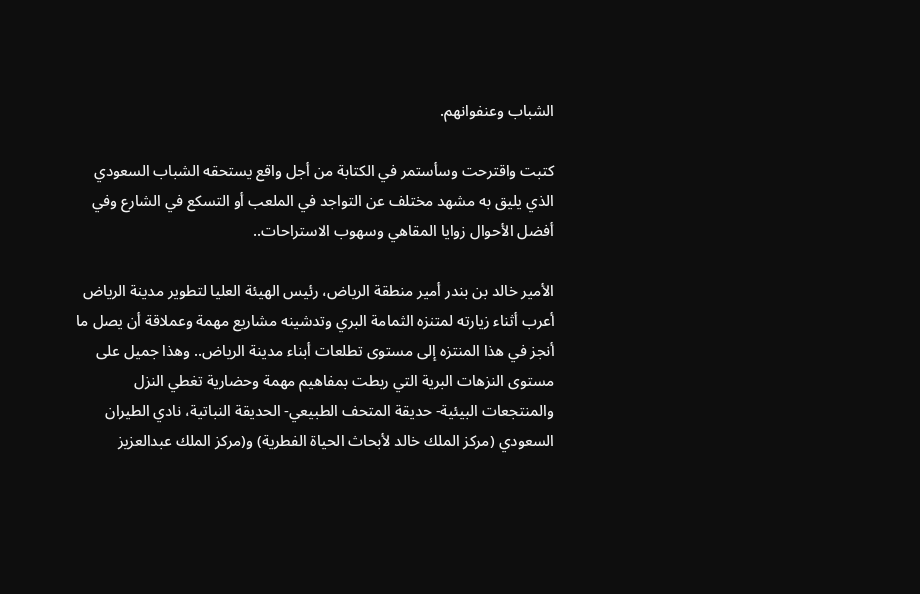الشباب وعنفوانهم.

كتبت واقترحت وسأستمر في الكتابة من أجل واقع يستحقه الشباب السعودي الذي يليق به مشهد مختلف عن التواجد في الملعب أو التسكع في الشارع وفي أفضل الأحوال زوايا المقاهي وسهوب الاستراحات..

الأمير خالد بن بندر أمير منطقة الرياض، رئيس الهيئة العليا لتطوير مدينة الرياض أعرب أثناء زيارته لمتنزه الثمامة البري وتدشينه مشاريع مهمة وعملاقة أن يصل ما أنجز في هذا المنتزه إلى مستوى تطلعات أبناء مدينة الرياض.. وهذا جميل على مستوى النزهات البرية التي ربطت بمفاهيم مهمة وحضارية تغطي النزل والمنتجعات البيئية- حديقة المتحف الطبيعي- الحديقة النباتية، نادي الطيران السعودي (مركز الملك خالد لأبحاث الحياة الفطرية) و(مركز الملك عبدالعزيز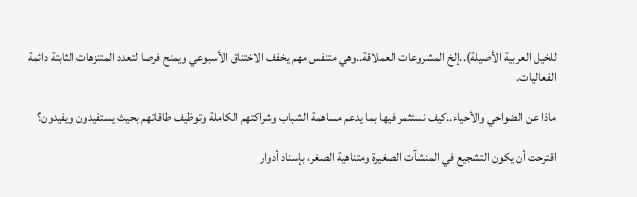للخيل العربية الأصيلة)..إلخ المشروعات العملاقة..وهي متنفس مهم يخفف الاختناق الأسبوعي ويمنح فرصا لتعدد المتنزهات الثابتة دائمة الفعاليات.

ماذا عن الضواحي والأحياء..كيف نستثمر فيها بما يدعم مساهمة الشباب وشراكتهم الكاملة وتوظيف طاقاتهم بحيث يستفيدون ويفيدون؟

اقترحت أن يكون التشجيع في المنشآت الصغيرة ومتناهية الصغر، بإسناد أدوار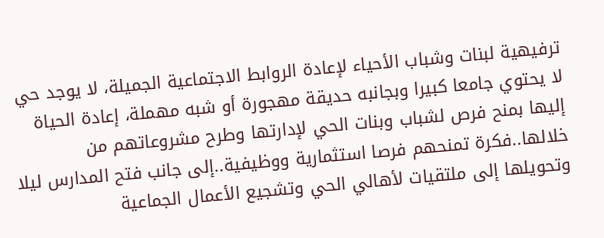ترفيهية لبنات وشباب الأحياء لإعادة الروابط الاجتماعية الجميلة، لا يوجد حي لا يحتوي جامعا كبيرا وبجانبه حديقة مهجورة أو شبه مهملة، إعادة الحياة إليها بمنح فرص لشباب وبنات الحي لإدارتها وطرح مشروعاتهم من خلالها..فكرة تمنحهم فرصا استثمارية ووظيفية..إلى جانب فتح المدارس ليلا وتحويلها إلى ملتقيات لأهالي الحي وتشجيع الأعمال الجماعية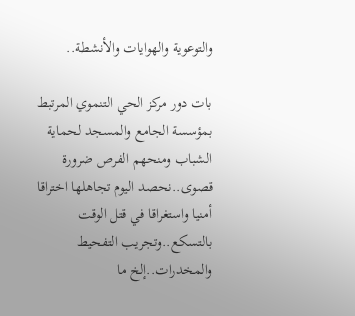والتوعوية والهوايات والأنشطة..

بات دور مركز الحي التنموي المرتبط بمؤسسة الجامع والمسجد لحماية الشباب ومنحهم الفرص ضرورة قصوى..نحصد اليوم تجاهلها اختراقا أمنيا واستغراقا في قتل الوقت بالتسكع..وتجريب التفحيط والمخدرات..إلخ ما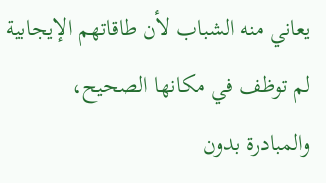يعاني منه الشباب لأن طاقاتهم الإيجابية لم توظف في مكانها الصحيح، والمبادرة بدون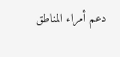دعم أمراء المناطق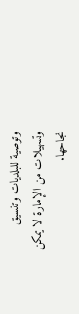وتوصية للبلديات وتنسيق وتسهيلات من الإمارة لا يمكن نجاحها.